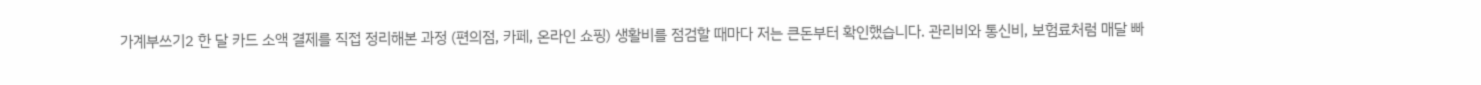가계부쓰기2 한 달 카드 소액 결제를 직접 정리해본 과정 (편의점, 카페, 온라인 쇼핑) 생활비를 점검할 때마다 저는 큰돈부터 확인했습니다. 관리비와 통신비, 보험료처럼 매달 빠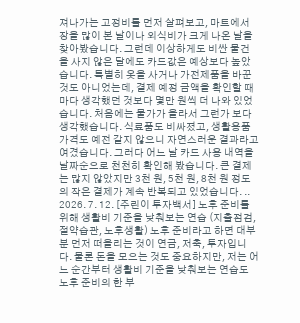져나가는 고정비를 먼저 살펴보고, 마트에서 장을 많이 본 날이나 외식비가 크게 나온 날을 찾아봤습니다. 그런데 이상하게도 비싼 물건을 사지 않은 달에도 카드값은 예상보다 높았습니다. 특별히 옷을 사거나 가전제품을 바꾼 것도 아니었는데, 결제 예정 금액을 확인할 때마다 생각했던 것보다 몇만 원씩 더 나와 있었습니다. 처음에는 물가가 올라서 그런가 보다 생각했습니다. 식료품도 비싸졌고, 생활용품 가격도 예전 같지 않으니 자연스러운 결과라고 여겼습니다. 그러다 어느 날 카드 사용 내역을 날짜순으로 천천히 확인해 봤습니다. 큰 결제는 많지 않았지만 3천 원, 5천 원, 8천 원 정도의 작은 결제가 계속 반복되고 있었습니다. .. 2026. 7. 12. [주린이 투자백서] 노후 준비를 위해 생활비 기준을 낮춰보는 연습 (지출점검, 절약습관, 노후생활) 노후 준비라고 하면 대부분 먼저 떠올리는 것이 연금, 저축, 투자입니다. 물론 돈을 모으는 것도 중요하지만, 저는 어느 순간부터 생활비 기준을 낮춰보는 연습도 노후 준비의 한 부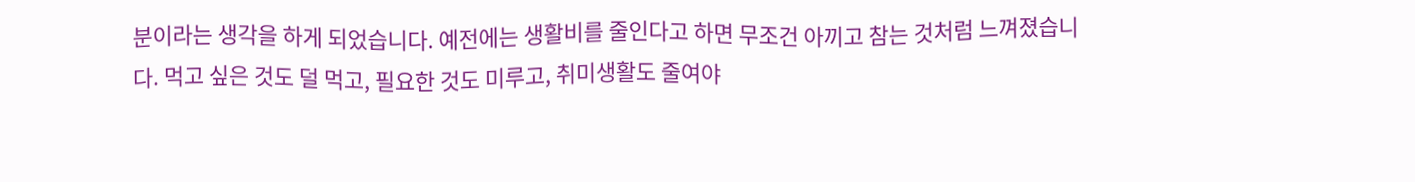분이라는 생각을 하게 되었습니다. 예전에는 생활비를 줄인다고 하면 무조건 아끼고 참는 것처럼 느껴졌습니다. 먹고 싶은 것도 덜 먹고, 필요한 것도 미루고, 취미생활도 줄여야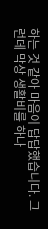하는 것 같아 마음이 답답했습니다. 그런데 막상 생활비를 하나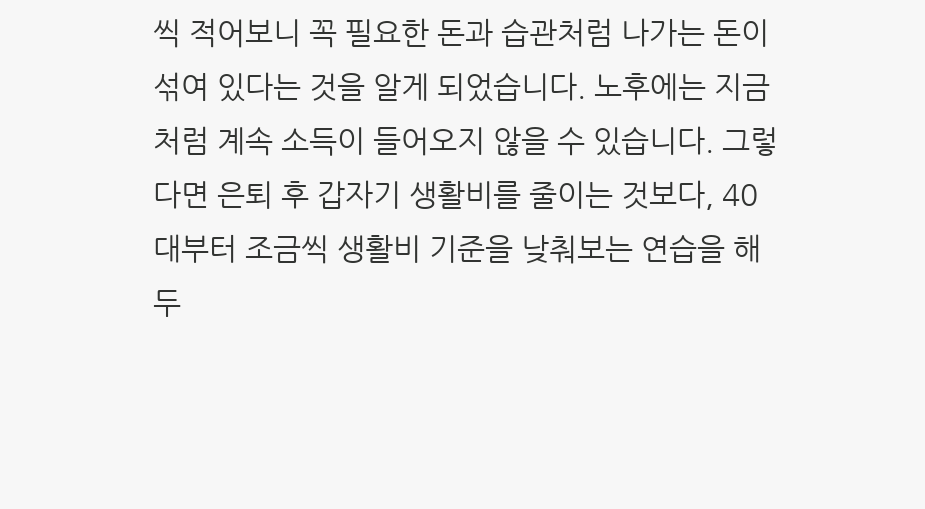씩 적어보니 꼭 필요한 돈과 습관처럼 나가는 돈이 섞여 있다는 것을 알게 되었습니다. 노후에는 지금처럼 계속 소득이 들어오지 않을 수 있습니다. 그렇다면 은퇴 후 갑자기 생활비를 줄이는 것보다, 40대부터 조금씩 생활비 기준을 낮춰보는 연습을 해두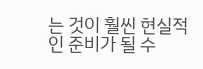는 것이 훨씬 현실적인 준비가 될 수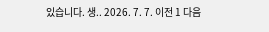있습니다. 생.. 2026. 7. 7. 이전 1 다음